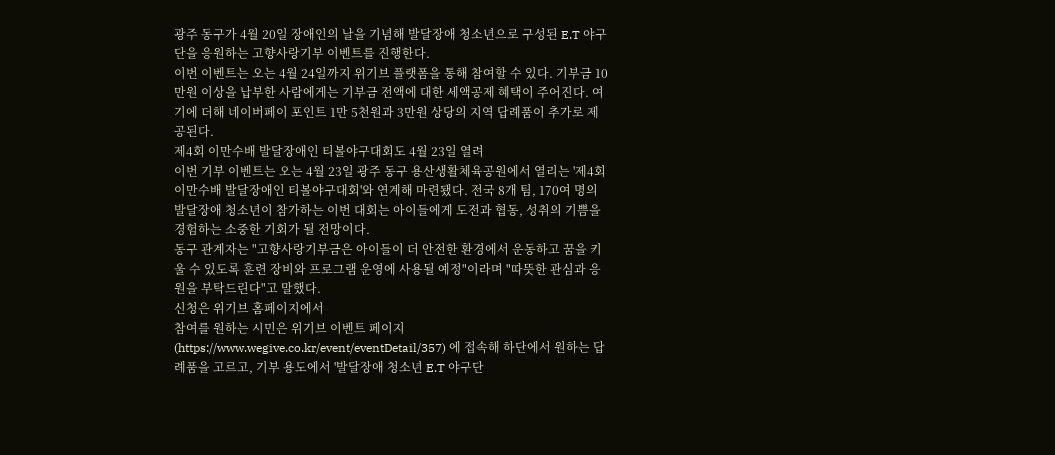광주 동구가 4월 20일 장애인의 날을 기념해 발달장애 청소년으로 구성된 E.T 야구단을 응원하는 고향사랑기부 이벤트를 진행한다.
이번 이벤트는 오는 4월 24일까지 위기브 플랫폼을 통해 참여할 수 있다. 기부금 10만원 이상을 납부한 사람에게는 기부금 전액에 대한 세액공제 혜택이 주어진다. 여기에 더해 네이버페이 포인트 1만 5천원과 3만원 상당의 지역 답례품이 추가로 제공된다.
제4회 이만수배 발달장애인 티볼야구대회도 4월 23일 열려
이번 기부 이벤트는 오는 4월 23일 광주 동구 용산생활체육공원에서 열리는 '제4회 이만수배 발달장애인 티볼야구대회'와 연계해 마련됐다. 전국 8개 팀, 170여 명의 발달장애 청소년이 참가하는 이번 대회는 아이들에게 도전과 협동, 성취의 기쁨을 경험하는 소중한 기회가 될 전망이다.
동구 관계자는 "고향사랑기부금은 아이들이 더 안전한 환경에서 운동하고 꿈을 키울 수 있도록 훈련 장비와 프로그램 운영에 사용될 예정"이라며 "따뜻한 관심과 응원을 부탁드린다"고 말했다.
신청은 위기브 홈페이지에서
참여를 원하는 시민은 위기브 이벤트 페이지(https://www.wegive.co.kr/event/eventDetail/357) 에 접속해 하단에서 원하는 답례품을 고르고, 기부 용도에서 '발달장애 청소년 E.T 야구단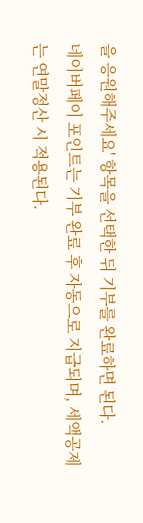을 응원해주세요' 항목을 선택한 뒤 기부를 완료하면 된다.
네이버페이 포인트는 기부 완료 후 자동으로 지급되며, 세액공제는 연말정산 시 적용된다.